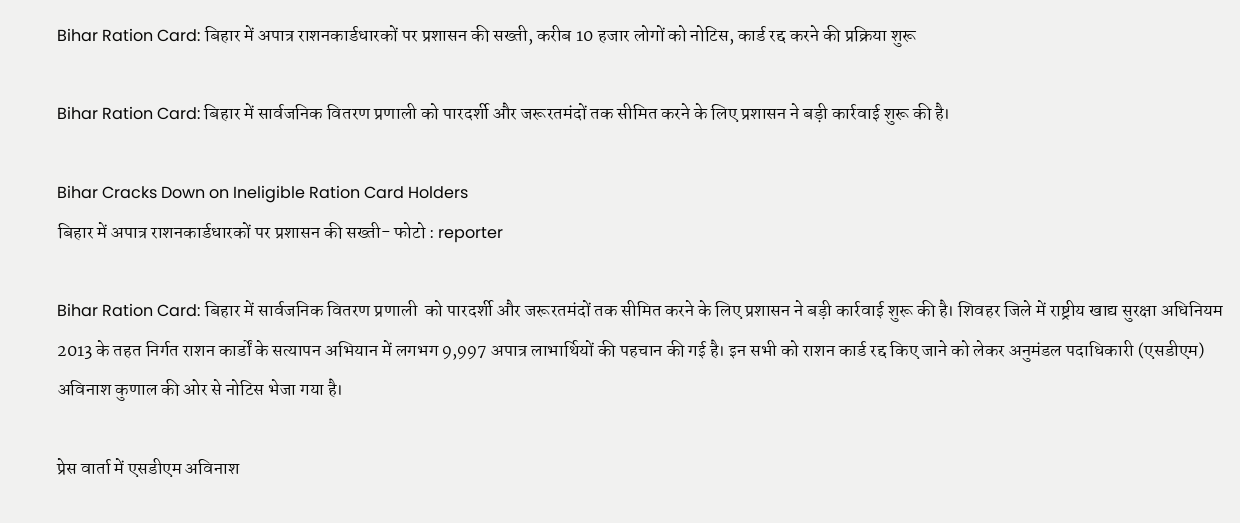Bihar Ration Card: बिहार में अपात्र राशनकार्डधारकों पर प्रशासन की सख्ती, करीब 10 हजार लोगों को नोटिस, कार्ड रद्द करने की प्रक्रिया शुरू

Bihar Ration Card: बिहार में सार्वजनिक वितरण प्रणाली को पारदर्शी और जरूरतमंदों तक सीमित करने के लिए प्रशासन ने बड़ी कार्रवाई शुरू की है।

Bihar Cracks Down on Ineligible Ration Card Holders
बिहार में अपात्र राशनकार्डधारकों पर प्रशासन की सख्ती- फोटो : reporter

Bihar Ration Card: बिहार में सार्वजनिक वितरण प्रणाली  को पारदर्शी और जरूरतमंदों तक सीमित करने के लिए प्रशासन ने बड़ी कार्रवाई शुरू की है। शिवहर जिले में राष्ट्रीय खाद्य सुरक्षा अधिनियम 2013 के तहत निर्गत राशन कार्डों के सत्यापन अभियान में लगभग 9,997 अपात्र लाभार्थियों की पहचान की गई है। इन सभी को राशन कार्ड रद्द किए जाने को लेकर अनुमंडल पदाधिकारी (एसडीएम) अविनाश कुणाल की ओर से नोटिस भेजा गया है।

प्रेस वार्ता में एसडीएम अविनाश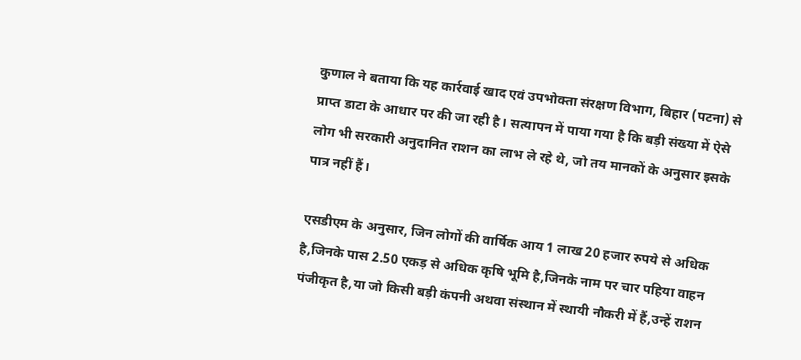कुणाल ने बताया कि यह कार्रवाई खाद एवं उपभोक्ता संरक्षण विभाग, बिहार (पटना) से प्राप्त डाटा के आधार पर की जा रही है। सत्यापन में पाया गया है कि बड़ी संख्या में ऐसे लोग भी सरकारी अनुदानित राशन का लाभ ले रहे थे, जो तय मानकों के अनुसार इसके पात्र नहीं हैं।

एसडीएम के अनुसार, जिन लोगों की वार्षिक आय 1 लाख 20 हजार रुपये से अधिक है,जिनके पास 2.50 एकड़ से अधिक कृषि भूमि है,जिनके नाम पर चार पहिया वाहन पंजीकृत है,या जो किसी बड़ी कंपनी अथवा संस्थान में स्थायी नौकरी में हैं,उन्हें राशन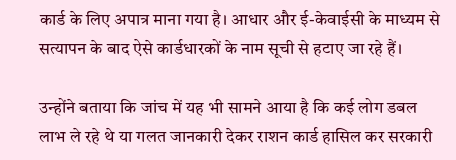कार्ड के लिए अपात्र माना गया है। आधार और ई-केवाईसी के माध्यम से सत्यापन के बाद ऐसे कार्डधारकों के नाम सूची से हटाए जा रहे हैं।

उन्होंने बताया कि जांच में यह भी सामने आया है कि कई लोग डबल लाभ ले रहे थे या गलत जानकारी देकर राशन कार्ड हासिल कर सरकारी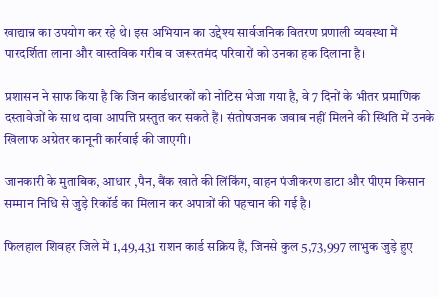खाद्यान्न का उपयोग कर रहे थे। इस अभियान का उद्देश्य सार्वजनिक वितरण प्रणाली व्यवस्था में पारदर्शिता लाना और वास्तविक गरीब व जरूरतमंद परिवारों को उनका हक दिलाना है।

प्रशासन ने साफ किया है कि जिन कार्डधारकों को नोटिस भेजा गया है, वे 7 दिनों के भीतर प्रमाणिक दस्तावेजों के साथ दावा आपत्ति प्रस्तुत कर सकते हैं। संतोषजनक जवाब नहीं मिलने की स्थिति में उनके खिलाफ अग्रेतर कानूनी कार्रवाई की जाएगी।

जानकारी के मुताबिक, आधार ,पैन, बैंक खाते की लिंकिंग, वाहन पंजीकरण डाटा और पीएम किसान सम्मान निधि से जुड़े रिकॉर्ड का मिलान कर अपात्रों की पहचान की गई है।

फिलहाल शिवहर जिले में 1,49,431 राशन कार्ड सक्रिय हैं, जिनसे कुल 5,73,997 लाभुक जुड़े हुए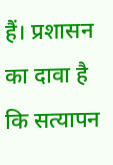हैं। प्रशासन का दावा है कि सत्यापन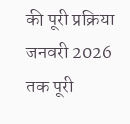की पूरी प्रक्रिया जनवरी 2026 तक पूरी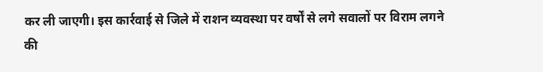कर ली जाएगी। इस कार्रवाई से जिले में राशन व्यवस्था पर वर्षों से लगे सवालों पर विराम लगने की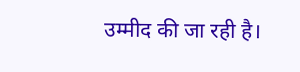उम्मीद की जा रही है।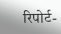रिपोर्ट-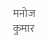मनोज कुमार